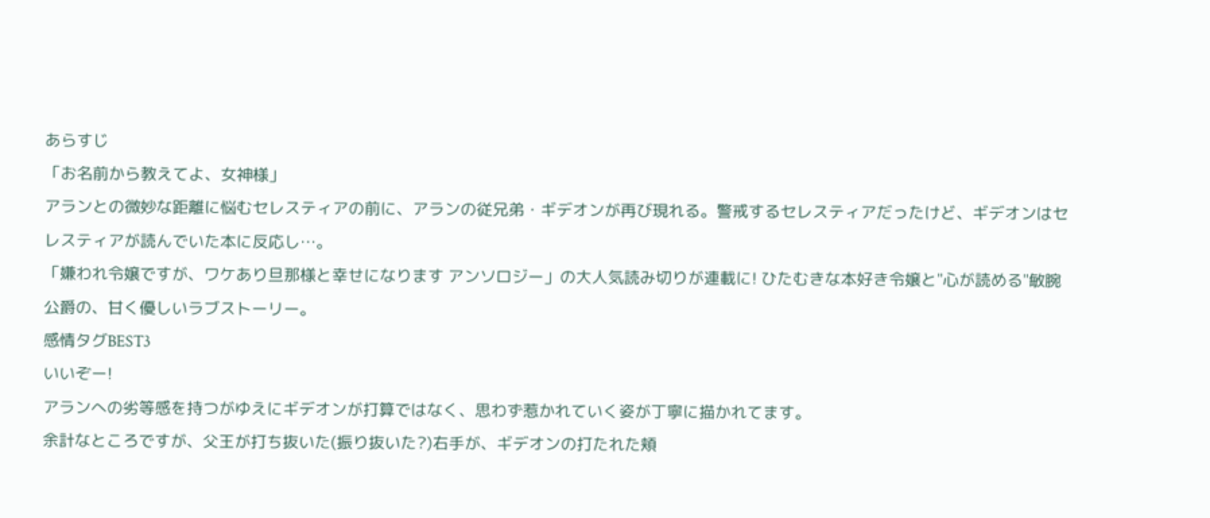あらすじ
「お名前から教えてよ、女神様」
アランとの微妙な距離に悩むセレスティアの前に、アランの従兄弟・ギデオンが再び現れる。警戒するセレスティアだったけど、ギデオンはセレスティアが読んでいた本に反応し…。
「嫌われ令嬢ですが、ワケあり旦那様と幸せになります アンソロジー」の大人気読み切りが連載に! ひたむきな本好き令嬢と"心が読める"敏腕公爵の、甘く優しいラブストーリー。
感情タグBEST3
いいぞー!
アランへの劣等感を持つがゆえにギデオンが打算ではなく、思わず惹かれていく姿が丁寧に描かれてます。
余計なところですが、父王が打ち抜いた(振り抜いた?)右手が、ギデオンの打たれた頬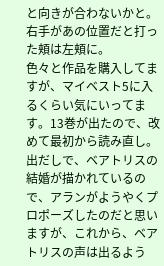と向きが合わないかと。右手があの位置だと打った頬は左頬に。
色々と作品を購入してますが、マイベスト5に入るくらい気にいってます。13巻が出たので、改めて最初から読み直し。出だしで、ベアトリスの結婚が描かれているので、アランがようやくプロポーズしたのだと思いますが、これから、ベアトリスの声は出るよう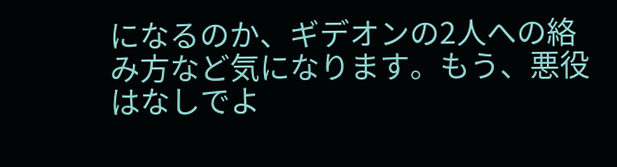になるのか、ギデオンの2人への絡み方など気になります。もう、悪役はなしでよ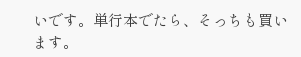いです。単行本でたら、そっちも買います。